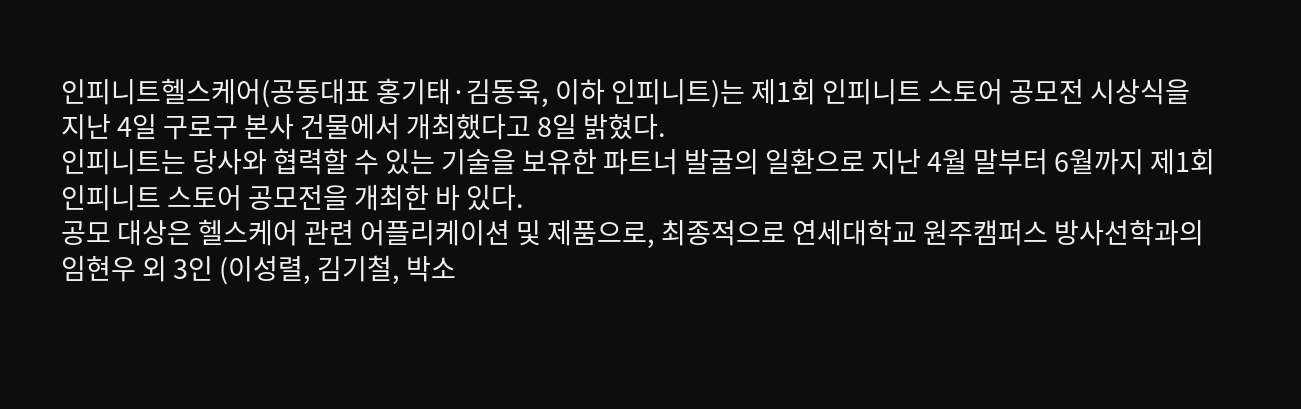인피니트헬스케어(공동대표 홍기태·김동욱, 이하 인피니트)는 제1회 인피니트 스토어 공모전 시상식을 지난 4일 구로구 본사 건물에서 개최했다고 8일 밝혔다.
인피니트는 당사와 협력할 수 있는 기술을 보유한 파트너 발굴의 일환으로 지난 4월 말부터 6월까지 제1회 인피니트 스토어 공모전을 개최한 바 있다.
공모 대상은 헬스케어 관련 어플리케이션 및 제품으로, 최종적으로 연세대학교 원주캠퍼스 방사선학과의 임현우 외 3인 (이성렬, 김기철, 박소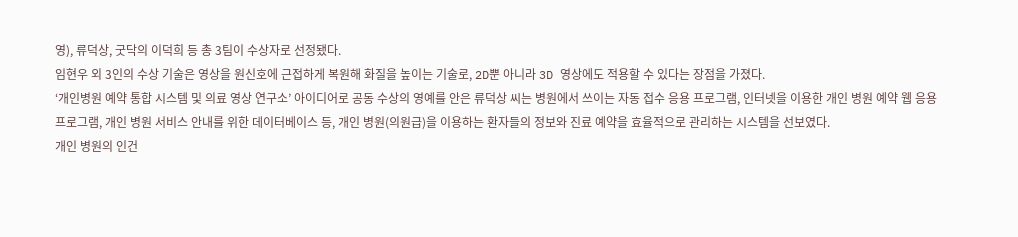영), 류덕상, 굿닥의 이덕희 등 총 3팀이 수상자로 선정됐다.
임현우 외 3인의 수상 기술은 영상을 원신호에 근접하게 복원해 화질을 높이는 기술로, 2D뿐 아니라 3D 영상에도 적용할 수 있다는 장점을 가졌다.
‘개인병원 예약 통합 시스템 및 의료 영상 연구소’ 아이디어로 공동 수상의 영예를 안은 류덕상 씨는 병원에서 쓰이는 자동 접수 응용 프로그램, 인터넷을 이용한 개인 병원 예약 웹 응용 프로그램, 개인 병원 서비스 안내를 위한 데이터베이스 등, 개인 병원(의원급)을 이용하는 환자들의 정보와 진료 예약을 효율적으로 관리하는 시스템을 선보였다.
개인 병원의 인건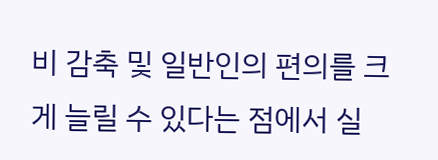비 감축 및 일반인의 편의를 크게 늘릴 수 있다는 점에서 실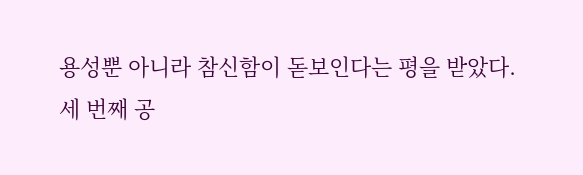용성뿐 아니라 참신함이 돋보인다는 평을 받았다.
세 번째 공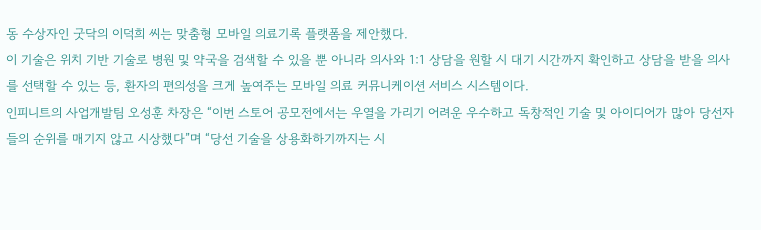동 수상자인 굿닥의 이덕희 씨는 맞춤형 모바일 의료기록 플랫폼을 제안했다.
이 기술은 위치 기반 기술로 병원 및 약국을 검색할 수 있을 뿐 아니라 의사와 1:1 상담을 원할 시 대기 시간까지 확인하고 상담을 받을 의사를 선택할 수 있는 등, 환자의 편의성을 크게 높여주는 모바일 의료 커뮤니케이션 서비스 시스템이다.
인피니트의 사업개발팀 오성훈 차장은 “이번 스토어 공모전에서는 우열을 가리기 어려운 우수하고 독창적인 기술 및 아이디어가 많아 당선자들의 순위를 매기지 않고 시상했다”며 “당선 기술을 상용화하기까지는 시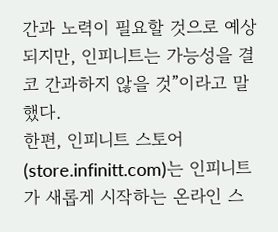간과 노력이 필요할 것으로 예상되지만, 인피니트는 가능성을 결코 간과하지 않을 것”이라고 말했다.
한편, 인피니트 스토어(store.infinitt.com)는 인피니트가 새롭게 시작하는 온라인 스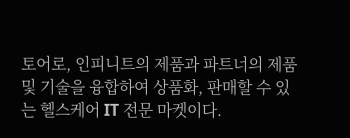토어로, 인피니트의 제품과 파트너의 제품 및 기술을 융합하여 상품화, 판매할 수 있는 헬스케어 IT 전문 마켓이다.